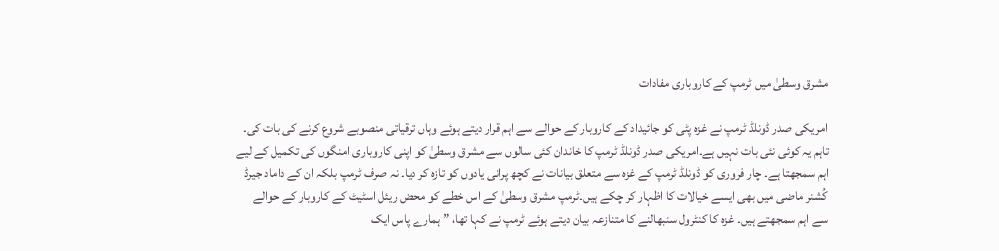مشرق وسطیٰ میں ٹرمپ کے کاروباری مفادات

امریکی صدر ڈونلڈ ٹرمپ نے غزہ پٹی کو جائیداد کے کاروبار کے حوالے سے اہم قرار دیتے ہوئے وہاں ترقیاتی منصوبے شروع کرنے کی بات کی۔ تاہم یہ کوئی نئی بات نہیں ہے۔امریکی صدر ڈونلڈ ٹرمپ کا خاندان کئی سالوں سے مشرق وسطیٰ کو اپنی کاروباری امنگوں کی تکمیل کے لیے اہم سمجھتا ہے۔ چار فروری کو ڈونلڈ ٹرمپ کے غزہ سے متعلق بیانات نے کچھ پرانی یادوں کو تازہ کر دیا۔ نہ صرف ٹرمپ بلکہ ان کے داماد جیرڈ کُشنر ماضی میں بھی ایسے خیالات کا اظہار کر چکے ہیں۔ٹرمپ مشرق وسطیٰ کے اس خطے کو محض ریئل اسٹیٹ کے کاروبار کے حوالے سے اہم سمجھتے ہیں۔ غزہ کا کنٹرول سنبھالنے کا متنازعہ بیان دیتے ہوئے ٹرمپ نے کہا تھا، ”ہمارے پاس ایک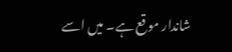شاندار موقع ہے۔ میں اسے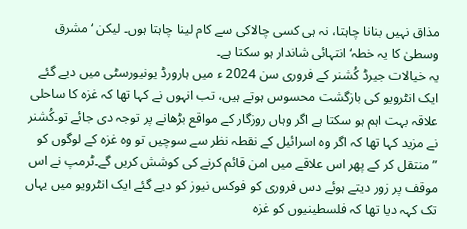مذاق نہیں بنانا چاہتا، نہ ہی کسی چالاکی سے کام لینا چاہتا ہوں۔ لیکن ‘مشرق وسطیٰ کا یہ خطہ‘ انتہائی شاندار ہو سکتا ہے۔
یہ خیالات جیرڈ کُشنر کے فروری سن 2024 ء میں ہارورڈ یونیورسٹی میں دیے گئے ایک انٹرویو کی بازگشت محسوس ہوتے ہیں، تب انہوں نے کہا تھا کہ غزہ کا ساحلی علاقہ بہت اہم ہو سکتا ہے اگر وہاں روزگار کے مواقع بڑھانے پر توجہ دی جائے تو۔کُشنر نے مزید کہا تھا کہ اگر وہ اسرائیل کے نقطہ نظر سے سوچیں تو وہ غزہ کے لوگوں کو ”منتقل کر کے پھر اس علاقے میں امن قائم کرنے کی کوشش کریں گے۔ٹرمپ نے اس موقف پر زور دیتے ہوئے دس فروری کو فوکس نیوز کو دیے گئے ایک انٹرویو میں یہاں تک کہہ دیا تھا کہ فلسطینیوں کو غزہ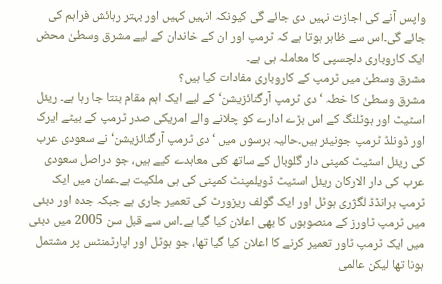واپس آنے کی اجازت نہیں دی جائے گی کیونکہ انہیں کہیں اور بہتر رہائش فراہم کی جائے گی۔اس سے ظاہر ہوتا ہے کہ ٹرمپ اور ان کے خاندان کے لیے مشرق وسطیٰ محض ایک کاروباری دلچسپی کا معاملہ ہی ہے۔
مشرق وسطیٰ میں ٹرمپ کے کاروباری مفادات کیا ہیں؟
مشرق وسطیٰ کا خطہ ‘دی ٹرمپ آرگنائزیشن‘ کے لیے ایک اہم مقام بنتا جا رہا ہے۔ ریئل اسٹیٹ اور ہوٹلنگ کے اس بڑے ادارے کو چلانے والے امریکی صدر ٹرمپ کے بیٹے ایرک اور ڈونلڈ ٹرمپ جونیئر ہیں۔حالیہ برسوں میں ‘دی ٹرمپ آرگنائزیشن‘ نے سعودی عرب کی ریئل اسٹیٹ کمپنی دار گلوبال کے ساتھ کئی معاہدے کیے ہیں، جو دراصل سعودی عرب کی دار الارکان ریئل اسٹیٹ ڈویلمپنٹ کمپنی کی ہی ملکیت ہے۔عمان میں ایک ٹرمپ برانڈڈ لگژری ہوٹل اور ایک گولف ریزورٹ کی تعمیر جاری ہے جبکہ جدہ اور دبئی میں ٹرمپ ٹاورز کے منصوبوں کا بھی اعلان کیا گیا ہے۔اس سے قبل سن 2005 میں دبئی میں ایک ٹرمپ ٹاور تعمیر کرنے کا اعلان کیا گیا تھا، جو ہوٹل اور اپارٹمنٹس پر مشتمل ہونا تھا لیکن عالمی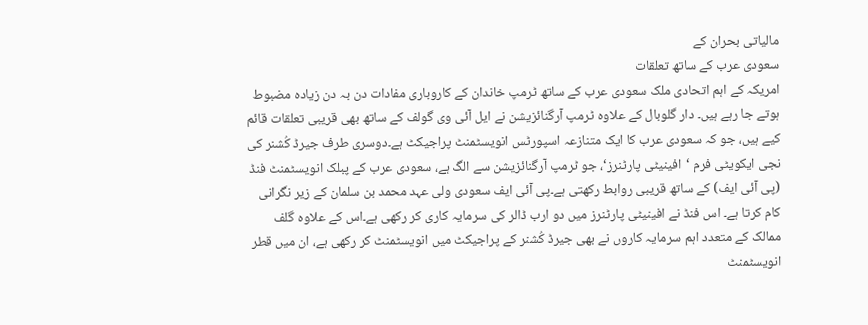مالیاتی بحران کے
سعودی عرب کے ساتھ تعلقات
امریکہ کے اہم اتحادی ملک سعودی عرب کے ساتھ ٹرمپ خاندان کے کاروباری مفادات دن بہ دن زیادہ مضبوط ہوتے جا رہے ہیں۔ دار گلوبال کے علاوہ ٹرمپ آرگنائزیشن نے ایل آئی وی گولف کے ساتھ بھی قریبی تعلقات قائم کیے ہیں، جو کہ سعودی عرب کا ایک متنازعہ اسپورٹس انویسٹمنٹ پراجیکٹ ہے۔دوسری طرف جیرڈ کُشنر کی نجی ایکویٹی فرم ‘افینیٹی پارٹنرز‘، جو ٹرمپ آرگنائزیشن سے الگ ہے، سعودی عرب کے پبلک انویسٹمنٹ فنڈ (پی آئی ایف) کے ساتھ قریبی روابط رکھتی ہے۔پی آئی ایف سعودی ولی عہد محمد بن سلمان کے زیر نگرانی کام کرتا ہے۔ اس فنڈ نے افینیٹی پارٹنرز میں دو ارب ڈالر کی سرمایہ کاری کر رکھی ہے۔اس کے علاوہ گلف ممالک کے متعدد اہم سرمایہ کاروں نے بھی جیرڈ کُشنر کے پراجیکٹ میں انویسٹمنٹ کر رکھی ہے، ان میں قطر انویسٹمنٹ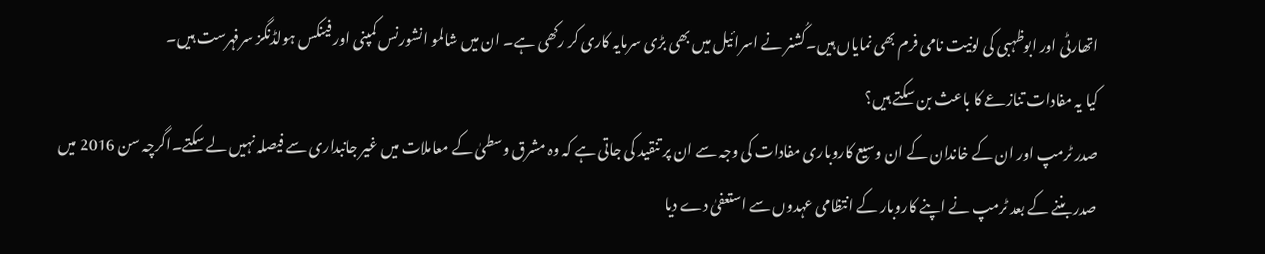اتھارٹی اور ابوظہبی کی لونیت نامی فرم بھی نمایاں ہیں۔کُشنر نے اسرائیل میں بھی بڑی سرمایہ کاری کر رکھی ہے۔ ان میں شالمو انشورنس کمپنی اور فینکس ہولڈنگز سرفہرست ہیں۔
کیا یہ مفادات تنازعے کا باعث بن سکتے ہیں؟
صدر ٹرمپ اور ان کے خاندان کے ان وسیع کاروباری مفادات کی وجہ سے ان پر تنقید کی جاتی ہے کہ وہ مشرق وسطیٰ کے معاملات میں غیر جانبداری سے فیصلہ نہیں لے سکتے۔اگرچہ سن 2016 میں صدر بننے کے بعد ٹرمپ نے اپنے کاروبار کے انتظامی عہدوں سے استعفیٰ دے دیا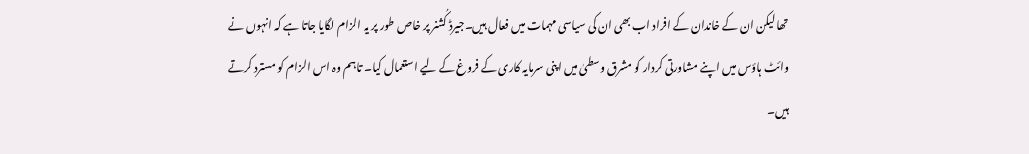تھا لیکن ان کے خاندان کے افراد اب بھی ان کی سیاسی مہمات میں فعال ہیں۔جیرڈ کُشنر پر خاص طور پر یہ الزام لگایا جاتا ہے کہ انہوں نے وائٹ ہاؤس میں اپنے مشاورتی کردار کو مشرق وسطیٰ میں اپنی سرمایہ کاری کے فروغ کے لیے استعمال کیا۔ تاہم وہ اس الزام کو مسترد کرتے ہیں۔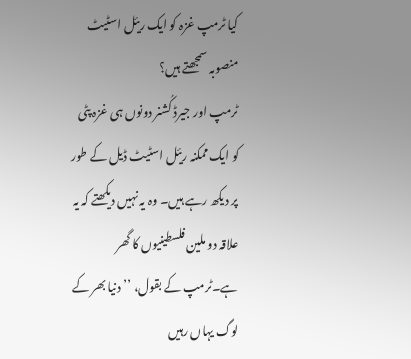کیا ٹرمپ غزہ کو ایک ریئل اسٹیٹ منصوبہ سمجھتے ہیں؟
ٹرمپ اور جیرڈ کُشنر دونوں ہی غزہ پٹی کو ایک ممکنہ ریئل اسٹیٹ ڈیل کے طور پر دیکھ رہے ہیں۔ وہ یہ نہیں دیکھتے کہ یہ علاقہ دو ملین فلسطینیوں کا گھر ہے۔ٹرمپ کے بقول، ’’دنیا بھر کے لوگ یہاں رہیں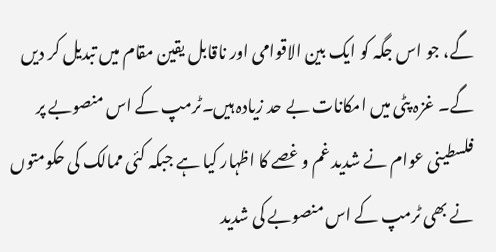گے، جو اس جگہ کو ایک بین الاقوامی اور ناقابل یقین مقام میں تبدیل کر دیں گے۔ غزہ پٹی میں امکانات بے حد زیادہ ہیں۔ٹرمپ کے اس منصوبے پر فلسطینی عوام نے شدید غم و غصے کا اظہار کیا ہے جبکہ کئی ممالک کی حکومتوں نے بھی ٹرمپ کے اس منصوبے کی شدید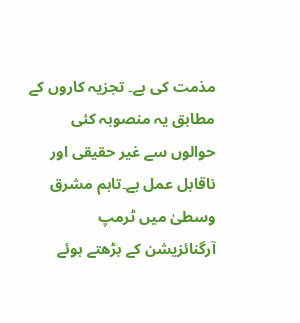مذمت کی ہے۔ تجزیہ کاروں کے مطابق یہ منصوبہ کئی حوالوں سے غیر حقیقی اور ناقابل عمل ہے۔تاہم مشرق وسطیٰ میں ٹرمپ آرگنائزیشن کے بڑھتے ہوئے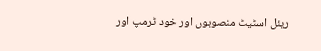ریئل اسٹیٹ منصوبوں اور خود ٹرمپ اور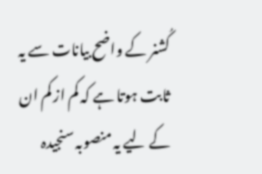کُشنر کے واضح بیانات سے یہ ثابت ہوتا ہے کہ کم از کم ان کے لیے یہ منصوبہ سنجیدہ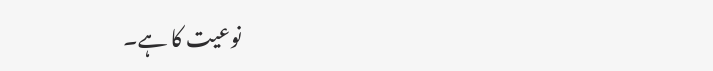نوعیت کا ہے۔